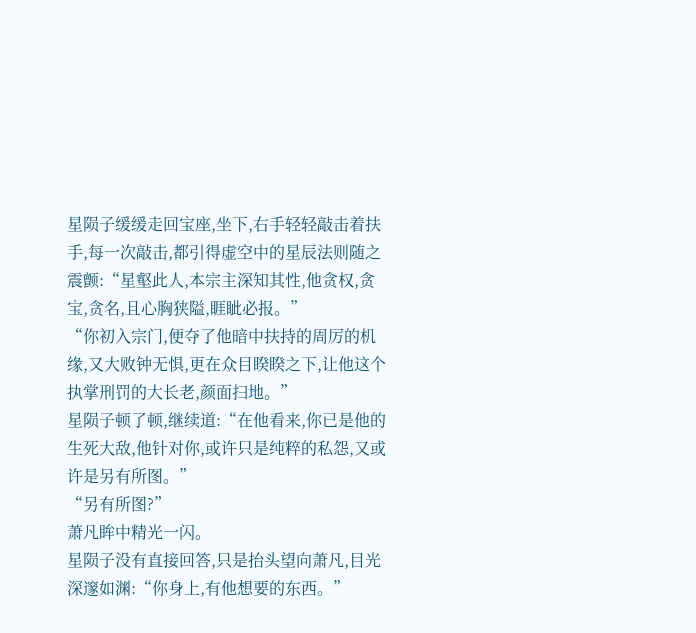星陨子缓缓走回宝座,坐下,右手轻轻敲击着扶手,每一次敲击,都引得虚空中的星辰法则随之震颤:“星壑此人,本宗主深知其性,他贪权,贪宝,贪名,且心胸狭隘,睚眦必报。”
“你初入宗门,便夺了他暗中扶持的周厉的机缘,又大败钟无惧,更在众目睽睽之下,让他这个执掌刑罚的大长老,颜面扫地。”
星陨子顿了顿,继续道:“在他看来,你已是他的生死大敌,他针对你,或许只是纯粹的私怨,又或许是另有所图。”
“另有所图?”
萧凡眸中精光一闪。
星陨子没有直接回答,只是抬头望向萧凡,目光深邃如渊:“你身上,有他想要的东西。”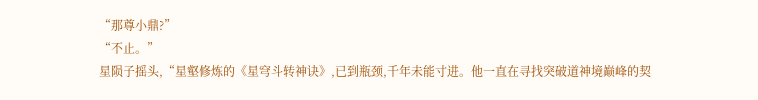“那尊小鼎?”
“不止。”
星陨子摇头,“星壑修炼的《星穹斗转神诀》,已到瓶颈,千年未能寸进。他一直在寻找突破道神境巅峰的契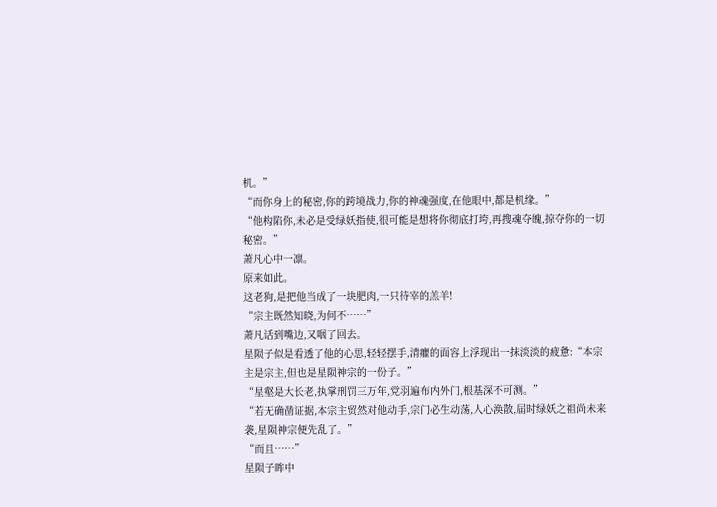机。”
“而你身上的秘密,你的跨境战力,你的神魂强度,在他眼中,都是机缘。”
“他构陷你,未必是受绿妖指使,很可能是想将你彻底打垮,再搜魂夺魄,掠夺你的一切秘密。”
萧凡心中一凛。
原来如此。
这老狗,是把他当成了一块肥肉,一只待宰的羔羊!
“宗主既然知晓,为何不……”
萧凡话到嘴边,又咽了回去。
星陨子似是看透了他的心思,轻轻摆手,清癯的面容上浮现出一抹淡淡的疲惫:“本宗主是宗主,但也是星陨神宗的一份子。”
“星壑是大长老,执掌刑罚三万年,党羽遍布内外门,根基深不可测。”
“若无确凿证据,本宗主贸然对他动手,宗门必生动荡,人心涣散,届时绿妖之祖尚未来袭,星陨神宗便先乱了。”
“而且……”
星陨子眸中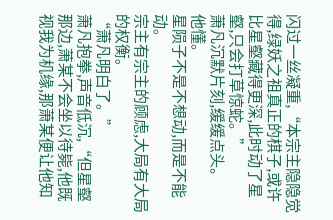闪过一丝凝重,“本宗主隐隐觉得,绿妖之祖真正的棋子,或许比星壑藏得更深,此时动了星壑,只会打草惊蛇。”
萧凡沉默片刻,缓缓点头。
他懂。
星陨子不是不想动,而是不能动。
宗主有宗主的顾虑,大局有大局的权衡。
“萧凡明白了。”
萧凡抱拳,声音低沉,“但星壑那边,萧某不会坐以待毙,他既视我为机缘,那萧某便让他知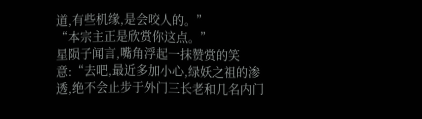道,有些机缘,是会咬人的。”
“本宗主正是欣赏你这点。”
星陨子闻言,嘴角浮起一抹赞赏的笑意:“去吧,最近多加小心,绿妖之祖的渗透,绝不会止步于外门三长老和几名内门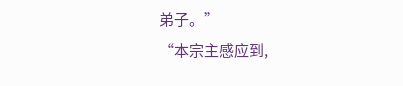弟子。”
“本宗主感应到,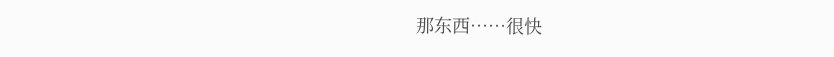那东西……很快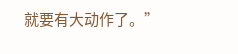就要有大动作了。”